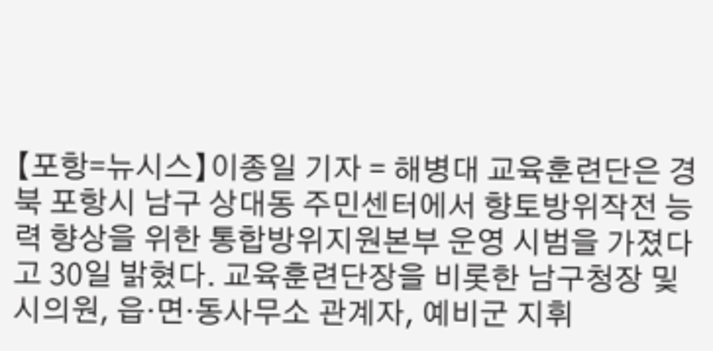【포항=뉴시스】이종일 기자 = 해병대 교육훈련단은 경북 포항시 남구 상대동 주민센터에서 향토방위작전 능력 향상을 위한 통합방위지원본부 운영 시범을 가졌다고 30일 밝혔다. 교육훈련단장을 비롯한 남구청장 및 시의원, 읍·면·동사무소 관계자, 예비군 지휘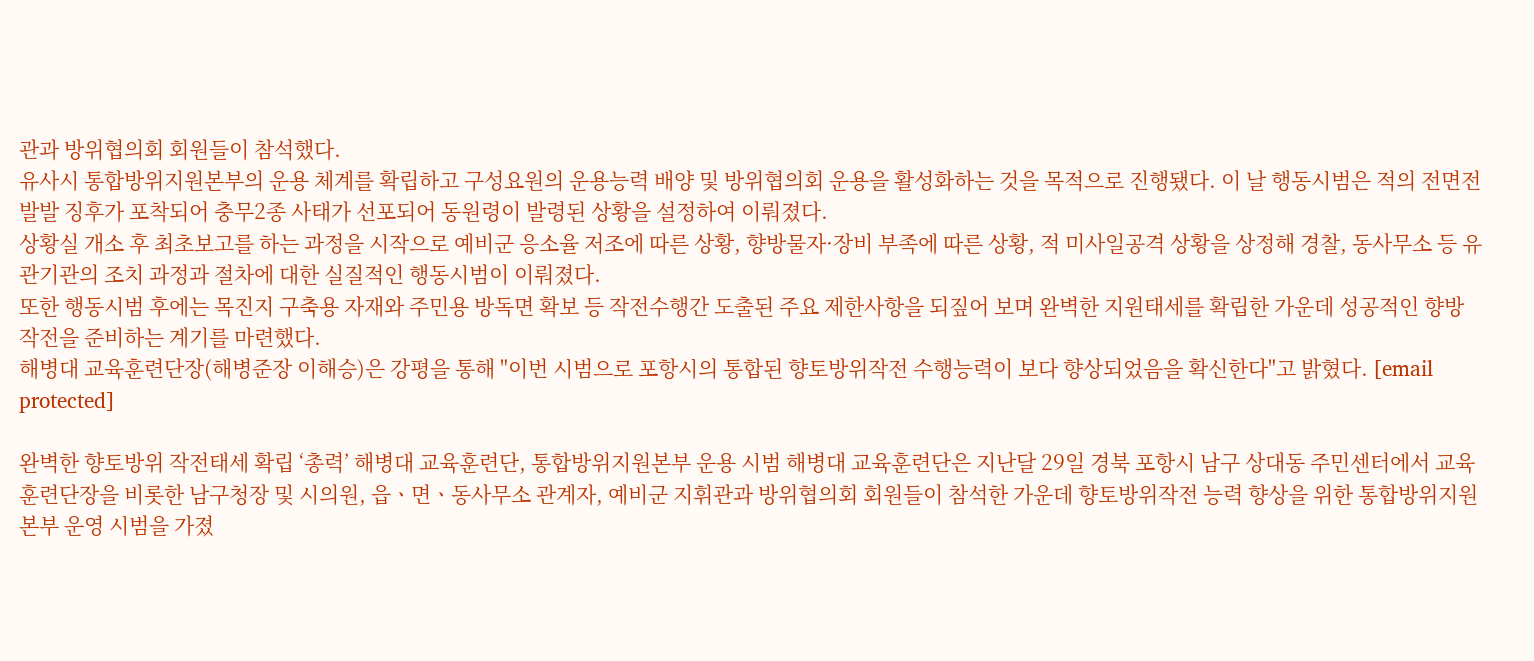관과 방위협의회 회원들이 참석했다.
유사시 통합방위지원본부의 운용 체계를 확립하고 구성요원의 운용능력 배양 및 방위협의회 운용을 활성화하는 것을 목적으로 진행됐다. 이 날 행동시범은 적의 전면전 발발 징후가 포착되어 충무2종 사태가 선포되어 동원령이 발령된 상황을 설정하여 이뤄졌다.
상황실 개소 후 최초보고를 하는 과정을 시작으로 예비군 응소율 저조에 따른 상황, 향방물자·장비 부족에 따른 상황, 적 미사일공격 상황을 상정해 경찰, 동사무소 등 유관기관의 조치 과정과 절차에 대한 실질적인 행동시범이 이뤄졌다.
또한 행동시범 후에는 목진지 구축용 자재와 주민용 방독면 확보 등 작전수행간 도출된 주요 제한사항을 되짚어 보며 완벽한 지원태세를 확립한 가운데 성공적인 향방작전을 준비하는 계기를 마련했다.
해병대 교육훈련단장(해병준장 이해승)은 강평을 통해 "이번 시범으로 포항시의 통합된 향토방위작전 수행능력이 보다 향상되었음을 확신한다"고 밝혔다. [email protected]

완벽한 향토방위 작전태세 확립 ‘총력’ 해병대 교육훈련단, 통합방위지원본부 운용 시범 해병대 교육훈련단은 지난달 29일 경북 포항시 남구 상대동 주민센터에서 교육훈련단장을 비롯한 남구청장 및 시의원, 읍ㆍ면ㆍ동사무소 관계자, 예비군 지휘관과 방위협의회 회원들이 참석한 가운데 향토방위작전 능력 향상을 위한 통합방위지원본부 운영 시범을 가졌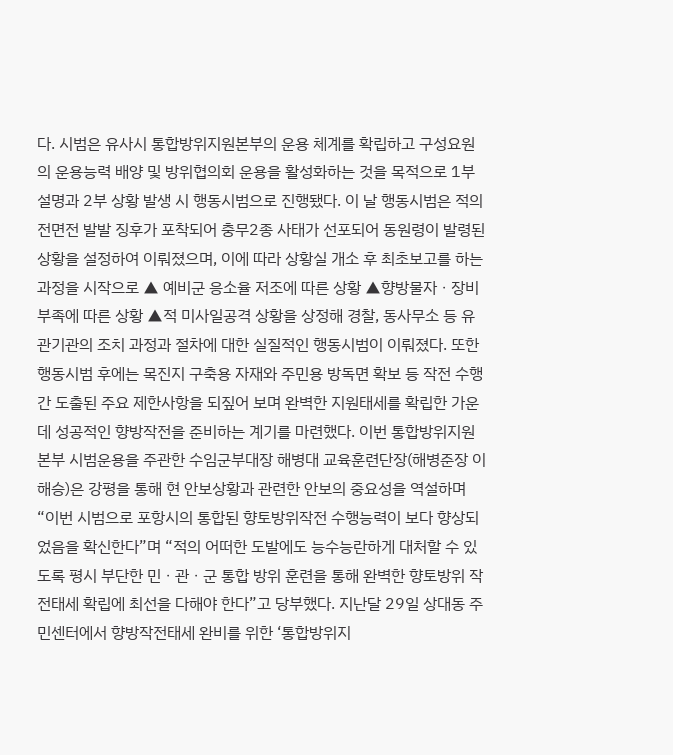다. 시범은 유사시 통합방위지원본부의 운용 체계를 확립하고 구성요원의 운용능력 배양 및 방위협의회 운용을 활성화하는 것을 목적으로 1부 설명과 2부 상황 발생 시 행동시범으로 진행됐다. 이 날 행동시범은 적의 전면전 발발 징후가 포착되어 충무2종 사태가 선포되어 동원령이 발령된 상황을 설정하여 이뤄졌으며, 이에 따라 상황실 개소 후 최초보고를 하는 과정을 시작으로 ▲ 예비군 응소율 저조에 따른 상황 ▲향방물자ㆍ장비 부족에 따른 상황 ▲적 미사일공격 상황을 상정해 경찰, 동사무소 등 유관기관의 조치 과정과 절차에 대한 실질적인 행동시범이 이뤄졌다. 또한 행동시범 후에는 목진지 구축용 자재와 주민용 방독면 확보 등 작전 수행간 도출된 주요 제한사항을 되짚어 보며 완벽한 지원태세를 확립한 가운데 성공적인 향방작전을 준비하는 계기를 마련했다. 이번 통합방위지원본부 시범운용을 주관한 수임군부대장 해병대 교육훈련단장(해병준장 이해승)은 강평을 통해 현 안보상황과 관련한 안보의 중요성을 역설하며 “이번 시범으로 포항시의 통합된 향토방위작전 수행능력이 보다 향상되었음을 확신한다”며 “적의 어떠한 도발에도 능수능란하게 대처할 수 있도록 평시 부단한 민ㆍ관ㆍ군 통합 방위 훈련을 통해 완벽한 향토방위 작전태세 확립에 최선을 다해야 한다”고 당부했다. 지난달 29일 상대동 주민센터에서 향방작전태세 완비를 위한 ‘통합방위지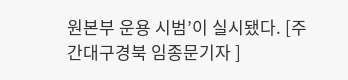원본부 운용 시범’이 실시됐다. [주간대구경북 임종문기자 ]